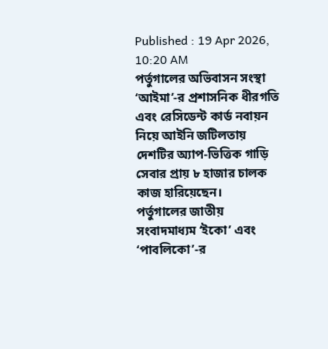Published : 19 Apr 2026, 10:20 AM
পর্তুগালের অভিবাসন সংস্থা ‘আইমা’-র প্রশাসনিক ধীরগতি এবং রেসিডেন্ট কার্ড নবায়ন নিয়ে আইনি জটিলতায় দেশটির অ্যাপ-ভিত্তিক গাড়ি সেবার প্রায় ৮ হাজার চালক কাজ হারিয়েছেন।
পর্তুগালের জাতীয় সংবাদমাধ্যম ‘ইকো’ এবং ‘পাবলিকো’-র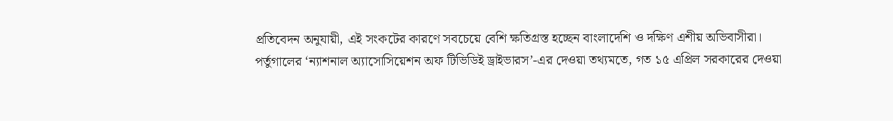প্রতিবেদন অনুযায়ী, এই সংকটের কারণে সবচেয়ে বেশি ক্ষতিগ্রস্ত হচ্ছেন বাংলাদেশি ও দক্ষিণ এশীয় অভিবাসীরা।
পর্তুগালের ‘ন্যাশনাল অ্যাসোসিয়েশন অফ টিভিডিই ড্রাইভারস’-এর দেওয়া তথ্যমতে, গত ১৫ এপ্রিল সরকারের দেওয়া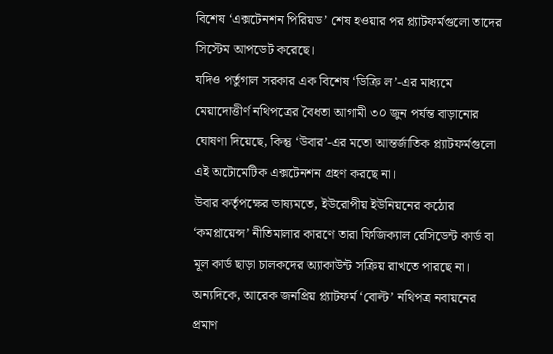বিশেষ ‘এক্সটেনশন পিরিয়ড’ শেষ হওয়ার পর প্ল্যাটফর্মগুলো তাদের সিস্টেম আপডেট করেছে।
যদিও পর্তুগাল সরকার এক বিশেষ ‘ডিক্রি ল’-এর মাধ্যমে মেয়াদোত্তীর্ণ নথিপত্রের বৈধতা আগামী ৩০ জুন পর্যন্ত বাড়ানোর ঘোষণা দিয়েছে, কিন্তু ‘উবার’-এর মতো আন্তর্জাতিক প্ল্যাটফর্মগুলো এই অটোমেটিক এক্সটেনশন গ্রহণ করছে না।
উবার কর্তৃপক্ষের ভাষ্যমতে, ইউরোপীয় ইউনিয়নের কঠোর ‘কমপ্লায়েন্স’ নীতিমালার কারণে তারা ফিজিক্যাল রেসিডেন্ট কার্ড বা মূল কার্ড ছাড়া চালকদের অ্যাকাউন্ট সক্রিয় রাখতে পারছে না। অন্যদিকে, আরেক জনপ্রিয় প্ল্যাটফর্ম ‘বোল্ট’ নথিপত্র নবায়নের প্রমাণ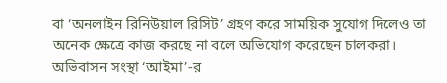বা ‘অনলাইন রিনিউয়াল রিসিট’ গ্রহণ করে সাময়িক সুযোগ দিলেও তা অনেক ক্ষেত্রে কাজ করছে না বলে অভিযোগ করেছেন চালকরা।
অভিবাসন সংস্থা ‘আইমা’-র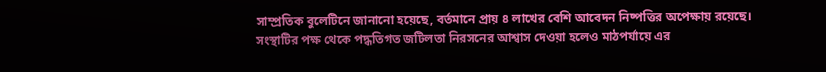সাম্প্রতিক বুলেটিনে জানানো হয়েছে, বর্তমানে প্রায় ৪ লাখের বেশি আবেদন নিষ্পত্তির অপেক্ষায় রয়েছে। সংস্থাটির পক্ষ থেকে পদ্ধতিগত জটিলতা নিরসনের আশ্বাস দেওয়া হলেও মাঠপর্যায়ে এর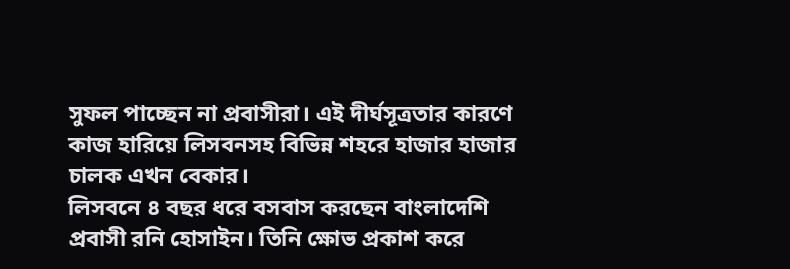সুফল পাচ্ছেন না প্রবাসীরা। এই দীর্ঘসূত্রতার কারণে কাজ হারিয়ে লিসবনসহ বিভিন্ন শহরে হাজার হাজার চালক এখন বেকার।
লিসবনে ৪ বছর ধরে বসবাস করছেন বাংলাদেশি প্রবাসী রনি হোসাইন। তিনি ক্ষোভ প্রকাশ করে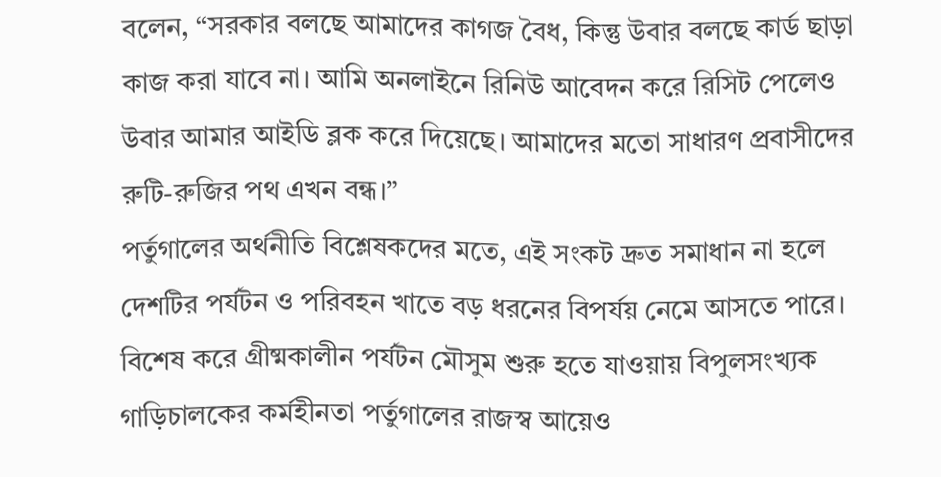বলেন, “সরকার বলছে আমাদের কাগজ বৈধ, কিন্তু উবার বলছে কার্ড ছাড়া কাজ করা যাবে না। আমি অনলাইনে রিনিউ আবেদন করে রিসিট পেলেও উবার আমার আইডি ব্লক করে দিয়েছে। আমাদের মতো সাধারণ প্রবাসীদের রুটি-রুজির পথ এখন বন্ধ।”
পর্তুগালের অর্থনীতি বিশ্লেষকদের মতে, এই সংকট দ্রুত সমাধান না হলে দেশটির পর্যটন ও পরিবহন খাতে বড় ধরনের বিপর্যয় নেমে আসতে পারে। বিশেষ করে গ্রীষ্মকালীন পর্যটন মৌসুম শুরু হতে যাওয়ায় বিপুলসংখ্যক গাড়িচালকের কর্মহীনতা পর্তুগালের রাজস্ব আয়েও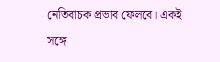নেতিবাচক প্রভাব ফেলবে। একই সঙ্গে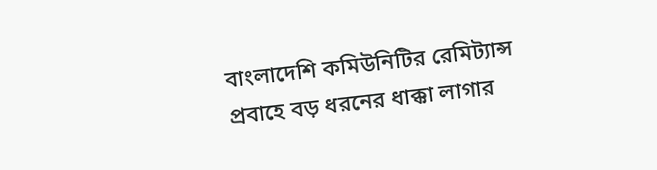বাংলাদেশি কমিউনিটির রেমিট্যান্স প্রবাহে বড় ধরনের ধাক্কা লাগার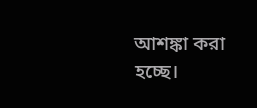আশঙ্কা করা হচ্ছে।